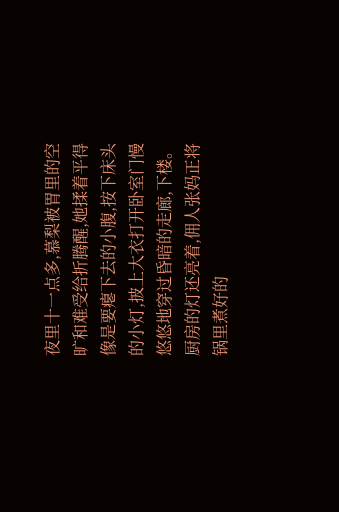夜里十一点多,慕梨被胃里的空旷和难受给折腾醒,她揉着平得像是要瘪下去的小腹,按下床头的小灯,披上大衣打开卧室门慢悠悠地穿过昏暗的走廊,下楼。
厨房的灯还亮着,佣人张妈正将锅里煮好的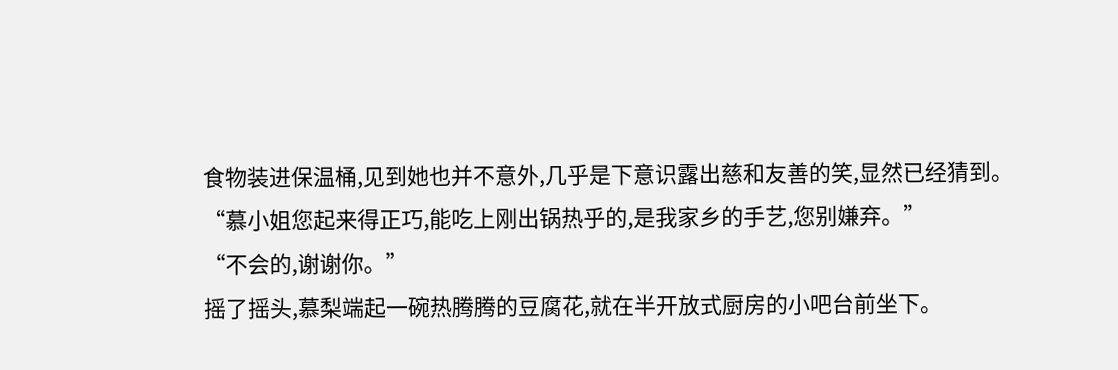食物装进保温桶,见到她也并不意外,几乎是下意识露出慈和友善的笑,显然已经猜到。
“慕小姐您起来得正巧,能吃上刚出锅热乎的,是我家乡的手艺,您别嫌弃。”
“不会的,谢谢你。”
摇了摇头,慕梨端起一碗热腾腾的豆腐花,就在半开放式厨房的小吧台前坐下。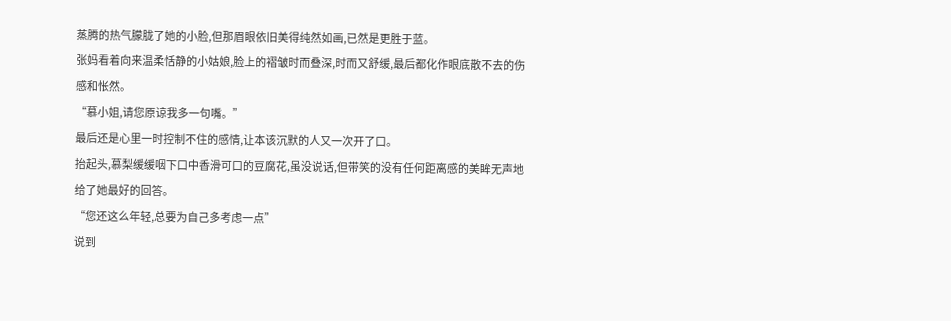蒸腾的热气朦胧了她的小脸,但那眉眼依旧美得纯然如画,已然是更胜于蓝。
张妈看着向来温柔恬静的小姑娘,脸上的褶皱时而叠深,时而又舒缓,最后都化作眼底散不去的伤感和怅然。
“慕小姐,请您原谅我多一句嘴。”
最后还是心里一时控制不住的感情,让本该沉默的人又一次开了口。
抬起头,慕梨缓缓咽下口中香滑可口的豆腐花,虽没说话,但带笑的没有任何距离感的美眸无声地给了她最好的回答。
“您还这么年轻,总要为自己多考虑一点”
说到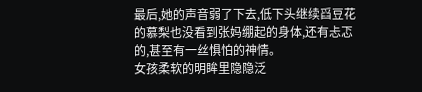最后,她的声音弱了下去,低下头继续舀豆花的慕梨也没看到张妈绷起的身体,还有忐忑的,甚至有一丝惧怕的神情。
女孩柔软的明眸里隐隐泛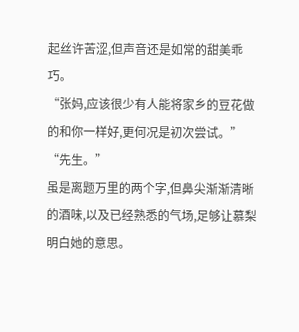起丝许苦涩,但声音还是如常的甜美乖巧。
“张妈,应该很少有人能将家乡的豆花做的和你一样好,更何况是初次尝试。”
“先生。”
虽是离题万里的两个字,但鼻尖渐渐清晰的酒味,以及已经熟悉的气场,足够让慕梨明白她的意思。